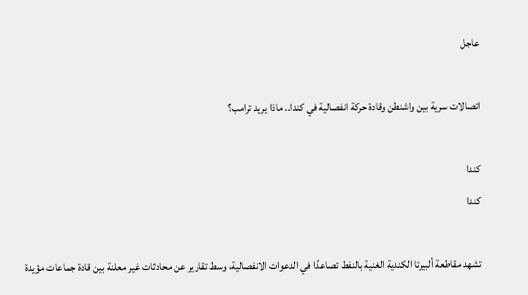عاجل

اتصالات سرية بين واشنطن وقادة حركة انفصالية في كندا.. ماذا يريد ترامب؟

كندا
كندا

تشهد مقاطعة ألبيرتا الكندية الغنية بالنفط تصاعدًا في الدعوات الانفصالية، وسط تقارير عن محادثات غير معلنة بين قادة جماعات مؤيدة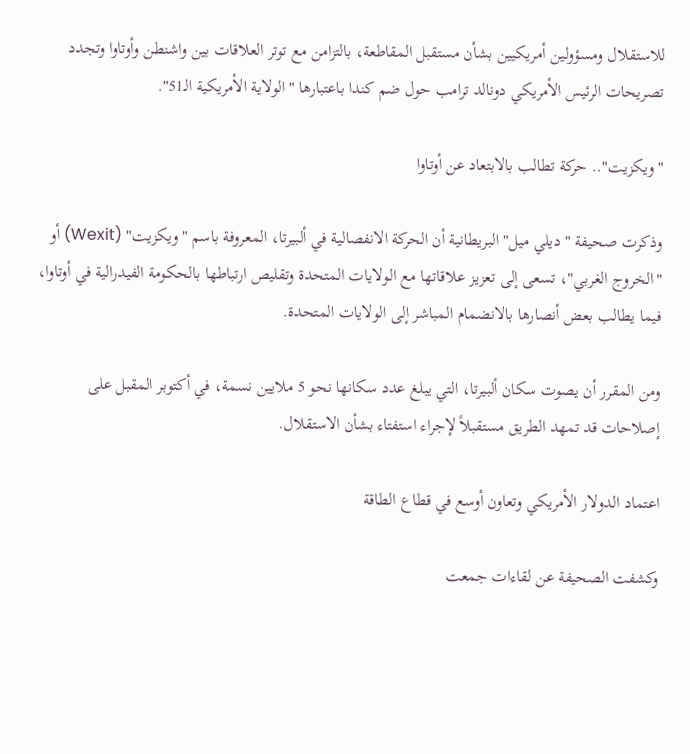للاستقلال ومسؤولين أمريكيين بشأن مستقبل المقاطعة، بالتزامن مع توتر العلاقات بين واشنطن وأوتاوا وتجدد تصريحات الرئيس الأمريكي دونالد ترامب حول ضم كندا باعتبارها "الولاية الأمريكية الـ51".

"ويكزيت".. حركة تطالب بالابتعاد عن أوتاوا

وذكرت صحيفة "ديلي ميل" البريطانية أن الحركة الانفصالية في ألبيرتا، المعروفة باسم "ويكزيت" (Wexit) أو "الخروج الغربي"، تسعى إلى تعزيز علاقاتها مع الولايات المتحدة وتقليص ارتباطها بالحكومة الفيدرالية في أوتاوا، فيما يطالب بعض أنصارها بالانضمام المباشر إلى الولايات المتحدة.

ومن المقرر أن يصوت سكان ألبيرتا، التي يبلغ عدد سكانها نحو 5 ملايين نسمة، في أكتوبر المقبل على إصلاحات قد تمهد الطريق مستقبلاً لإجراء استفتاء بشأن الاستقلال.

اعتماد الدولار الأمريكي وتعاون أوسع في قطاع الطاقة

وكشفت الصحيفة عن لقاءات جمعت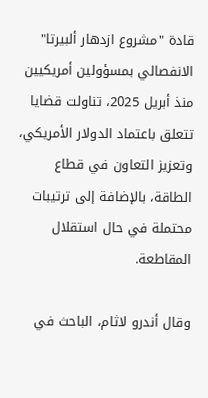قادة "مشروع ازدهار ألبيرتا" الانفصالي بمسؤولين أمريكيين منذ أبريل 2025، تناولت قضايا تتعلق باعتماد الدولار الأمريكي، وتعزيز التعاون في قطاع الطاقة، بالإضافة إلى ترتيبات محتملة في حال استقلال المقاطعة.

وقال أندرو لاثام، الباحث في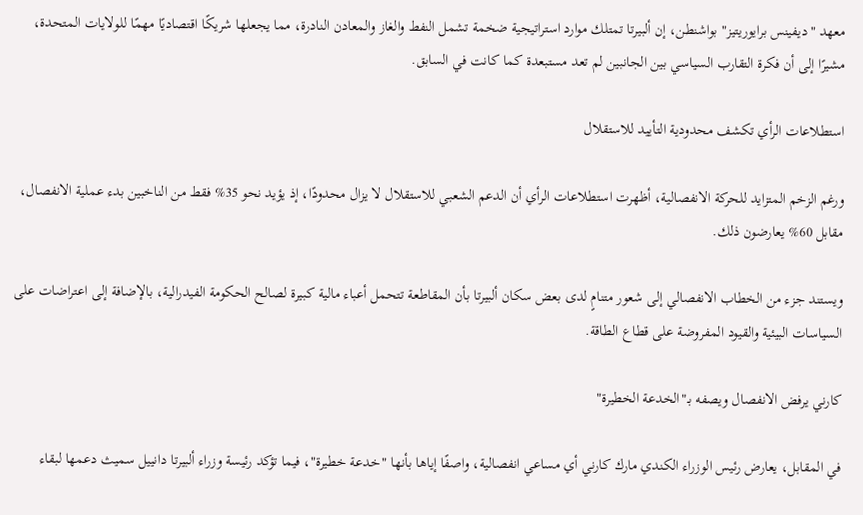معهد "ديفينس برايوريتيز" بواشنطن، إن ألبيرتا تمتلك موارد استراتيجية ضخمة تشمل النفط والغاز والمعادن النادرة، مما يجعلها شريكًا اقتصاديًا مهمًا للولايات المتحدة، مشيرًا إلى أن فكرة التقارب السياسي بين الجانبين لم تعد مستبعدة كما كانت في السابق.

استطلاعات الرأي تكشف محدودية التأييد للاستقلال

ورغم الزخم المتزايد للحركة الانفصالية، أظهرت استطلاعات الرأي أن الدعم الشعبي للاستقلال لا يزال محدودًا، إذ يؤيد نحو 35% فقط من الناخبين بدء عملية الانفصال، مقابل 60% يعارضون ذلك.

ويستند جزء من الخطاب الانفصالي إلى شعور متنامٍ لدى بعض سكان ألبيرتا بأن المقاطعة تتحمل أعباء مالية كبيرة لصالح الحكومة الفيدرالية، بالإضافة إلى اعتراضات على السياسات البيئية والقيود المفروضة على قطاع الطاقة.

كارني يرفض الانفصال ويصفه بـ"الخدعة الخطيرة"

في المقابل، يعارض رئيس الوزراء الكندي مارك كارني أي مساعي انفصالية، واصفًا إياها بأنها "خدعة خطيرة"، فيما تؤكد رئيسة وزراء ألبيرتا دانييل سميث دعمها لبقاء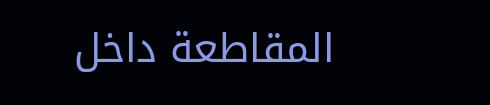المقاطعة داخل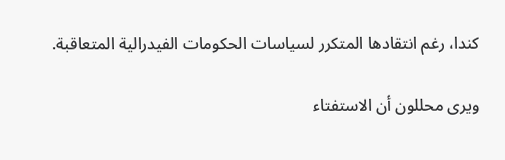كندا، رغم انتقادها المتكرر لسياسات الحكومات الفيدرالية المتعاقبة.

ويرى محللون أن الاستفتاء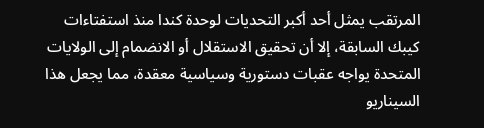المرتقب يمثل أحد أكبر التحديات لوحدة كندا منذ استفتاءات كيبك السابقة، إلا أن تحقيق الاستقلال أو الانضمام إلى الولايات المتحدة يواجه عقبات دستورية وسياسية معقدة، مما يجعل هذا السيناريو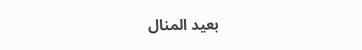بعيد المنال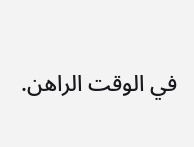في الوقت الراهن.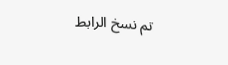تم نسخ الرابط